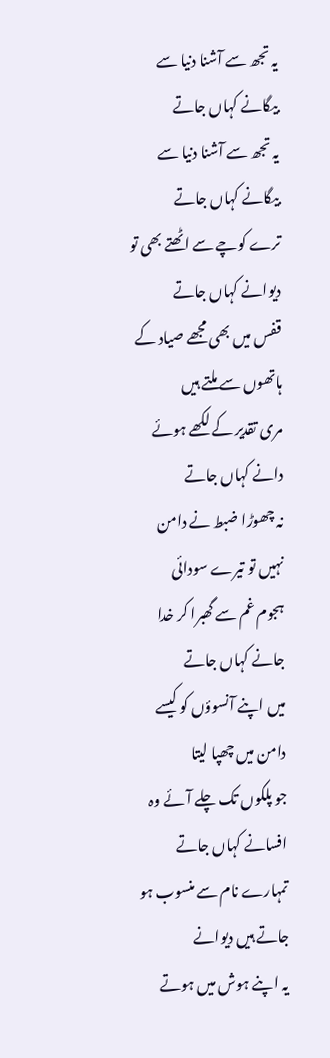یہ تجھ سے آشنا دنیا سے بیگانے کہاں جاتے
یہ تجھ سے آشنا دنیا سے بیگانے کہاں جاتے
ترے کوچے سے اٹھتے بھی تو دیوانے کہاں جاتے
قفس میں بھی مجھے صیاد کے ہاتھوں سے ملتے ہیں
مری تقدیر کے لکھے ہوئے دانے کہاں جاتے
نہ چھوڑا ضبط نے دامن نہیں تو تیرے سودائی
ہجوم غم سے گھبرا کر خدا جانے کہاں جاتے
میں اپنے آنسوؤں کو کیسے دامن میں چھپا لیتا
جو پلکوں تک چلے آئے وہ افسانے کہاں جاتے
تمہارے نام سے منسوب ہو جاتے ہیں دیوانے
یہ اپنے ہوش میں ہوتے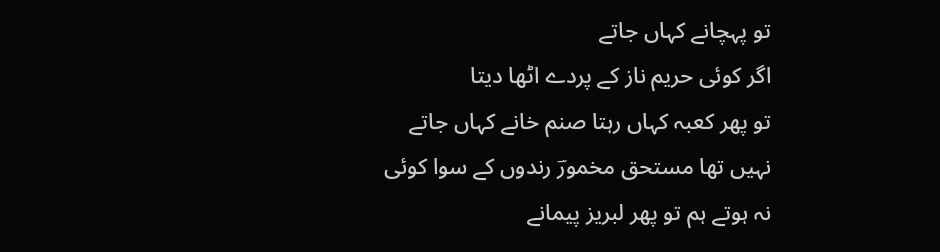تو پہچانے کہاں جاتے
اگر کوئی حریم ناز کے پردے اٹھا دیتا
تو پھر کعبہ کہاں رہتا صنم خانے کہاں جاتے
نہیں تھا مستحق مخمورؔ رندوں کے سوا کوئی
نہ ہوتے ہم تو پھر لبریز پیمانے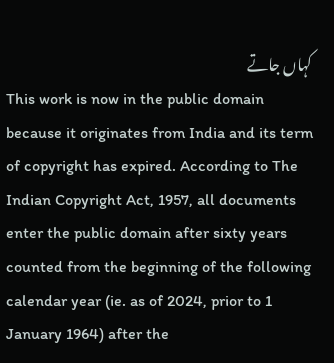کہاں جاتے
This work is now in the public domain because it originates from India and its term of copyright has expired. According to The Indian Copyright Act, 1957, all documents enter the public domain after sixty years counted from the beginning of the following calendar year (ie. as of 2024, prior to 1 January 1964) after the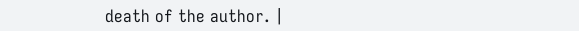death of the author. |